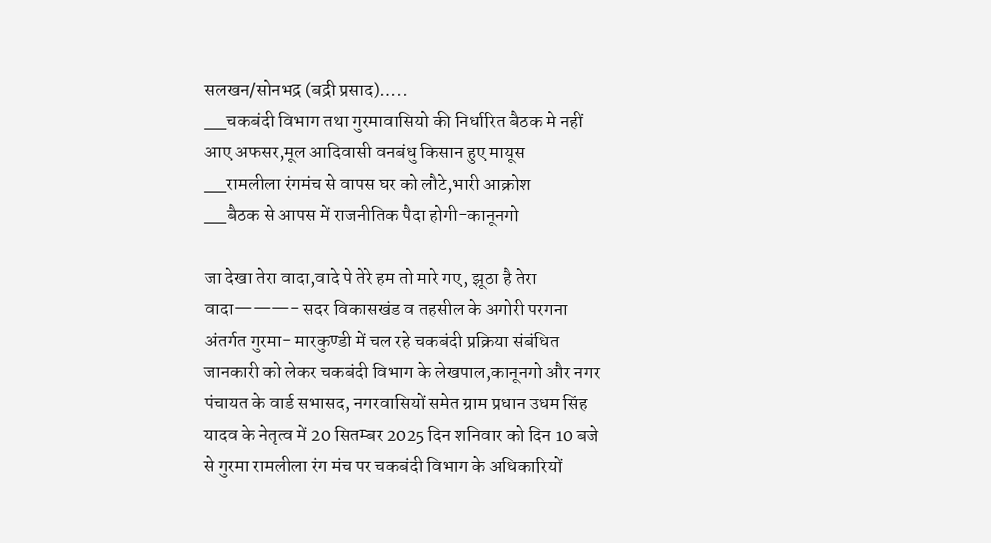सलखन/सोनभद्र (बद्री प्रसाद)…..
__चकबंदी विभाग तथा गुरमावासियो की निर्धारित बैठक मे नहीं आए अफसर,मूल आदिवासी वनबंधु किसान हुए मायूस
__रामलीला रंगमंच से वापस घर को लौटे,भारी आक्रोश
__बैठक से आपस में राजनीतिक पैदा होगी-कानूनगो

जा देखा तेरा वादा,वादे पे तेरे हम तो मारे गए, झूठा है तेरा वादा———- सदर विकासखंड व तहसील के अगोरी परगना अंतर्गत गुरमा- मारकुण्डी में चल रहे चकबंदी प्रक्रिया संबंधित जानकारी को लेकर चकबंदी विभाग के लेखपाल,कानूनगो और नगर पंचायत के वार्ड सभासद, नगरवासियों समेत ग्राम प्रधान उधम सिंह यादव के नेतृत्व में 20 सितम्बर 2025 दिन शनिवार को दिन 10 बजे से गुरमा रामलीला रंग मंच पर चकबंदी विभाग के अधिकारियों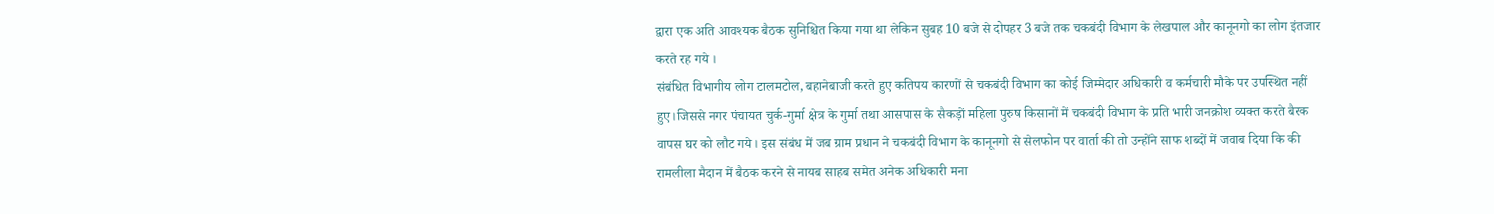द्वारा एक अति आवश्यक बैठक सुनिश्चित किया गया था लेकिन सुबह 10 बजे से दोपहर 3 बजे तक चकबंदी विभाग के लेखपाल और कानूनगो का लोग इंतजार करते रह गये ।
संबंधित विभागीय लोग टालमटोल, बहानेबाजी करते हुए कतिपय कारणों से चकबंदी विभाग का कोई जिम्मेदार अधिकारी व कर्मचारी मौके पर उपस्थित नहीं हुए।जिससे नगर पंचायत चुर्क-गुर्मा क्षेत्र के गुर्मा तथा आसपास के सैकड़ों महिला पुरुष किसानों में चकबंदी विभाग के प्रति भारी जनक्रोश व्यक्त करते बैरक वापस घर को लौट गये। इस संबंध में जब ग्राम प्रधान ने चकबंदी विभाग के कानूनगो से सेलफोन पर वार्ता की तो उन्होंने साफ शब्दों में जवाब दिया कि की रामलीला मैदान में बैठक करने से नायब साहब समेत अनेक अधिकारी मना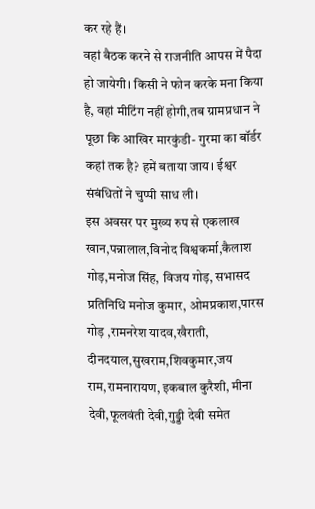कर रहे हैं।
वहां बैठक करने से राजनीति आपस में पैदा हो जायेगी। किसी ने फोन करके मना किया है, वहां मीटिंग नहीं होगी,तब ग्रामप्रधान ने पूछा कि आखिर मारकुंडी- गुरमा का बॉर्डर कहां तक है? हमें बताया जाय। ईश्वर संबंधितों ने चुप्पी साध ली।
इस अवसर पर मुख्य रुप से एकलाख खान,पन्नालाल,विनोद विश्वकर्मा,कैलाश गोड़,मनोज सिंह, विजय गोड़, सभासद प्रतिनिधि मनोज कुमार, ओमप्रकाश,पारस गोड़ ,रामनरेश यादव,खैराती, दीनदयाल,सुखराम,शिवकुमार,जय राम,रामनारायण, इकबाल कुरैशी, मीना देवी,फूलवंती देवी,गुड्डी देवी समेत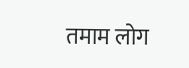तमाम लोग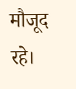मौजूद रहे।